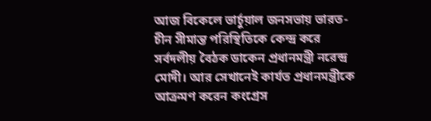আজ বিকেলে ভার্চুয়াল জনসভায় ভারত-চীন সীমান্ত পরিস্থিতিকে কেন্দ্র করে সর্বদলীয় বৈঠক ডাকেন প্রধানমন্ত্রী নরেন্দ্র মোদী। আর সেখানেই কার্যত প্রধানমন্ত্রীকে আক্রমণ করেন কংগ্রেস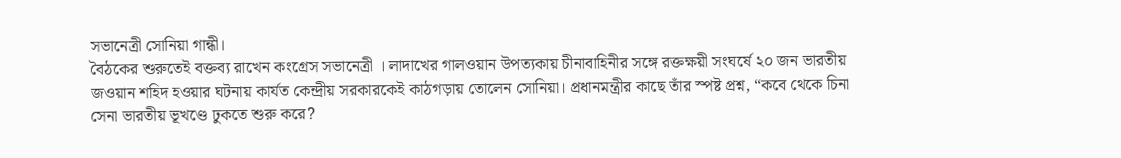সভানেত্রী সোনিয়া গান্ধী।
বৈঠকের শুরুতেই বক্তব্য রাখেন কংগ্রেস সভানেত্রী । লাদাখের গালওয়ান উপত্যকায় চীনাবাহিনীর সঙ্গে রক্তক্ষয়ী সংঘর্ষে ২০ জন ভারতীয় জওয়ান শহিদ হওয়ার ঘটনায় কার্যত কেন্দ্রীয় সরকারকেই কাঠগড়ায় তোলেন সোনিয়া। প্রধানমন্ত্রীর কাছে তাঁর স্পষ্ট প্রশ্ন, “কবে থেকে চিনা সেনা ভারতীয় ভূখণ্ডে ঢুকতে শুরু করে?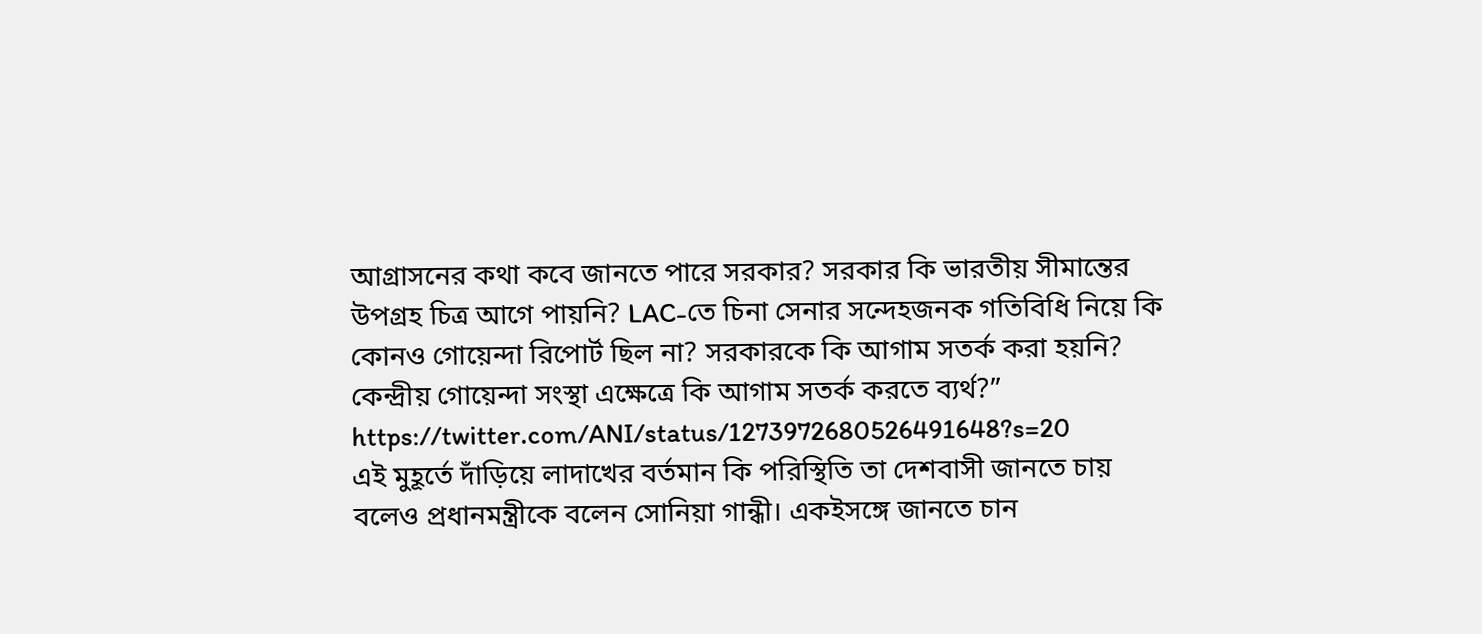আগ্রাসনের কথা কবে জানতে পারে সরকার? সরকার কি ভারতীয় সীমান্তের উপগ্রহ চিত্র আগে পায়নি? LAC-তে চিনা সেনার সন্দেহজনক গতিবিধি নিয়ে কি কোনও গোয়েন্দা রিপোর্ট ছিল না? সরকারকে কি আগাম সতর্ক করা হয়নি? কেন্দ্রীয় গোয়েন্দা সংস্থা এক্ষেত্রে কি আগাম সতর্ক করতে ব্যর্থ?”
https://twitter.com/ANI/status/1273972680526491648?s=20
এই মুহূর্তে দাঁড়িয়ে লাদাখের বর্তমান কি পরিস্থিতি তা দেশবাসী জানতে চায় বলেও প্রধানমন্ত্রীকে বলেন সোনিয়া গান্ধী। একইসঙ্গে জানতে চান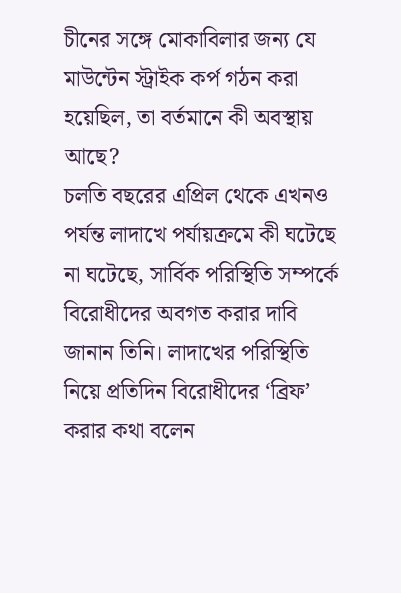চীনের সঙ্গে মোকাবিলার জন্য যে মাউন্টেন স্ট্রাইক কর্প গঠন করা হয়েছিল, তা বর্তমানে কী অবস্থায় আছে?
চলতি বছরের এপ্রিল থেকে এখনও পর্যন্ত লাদাখে পর্যায়ক্রমে কী ঘটেছে না ঘটেছে, সার্বিক পরিস্থিতি সম্পর্কে বিরোধীদের অবগত করার দাবি জানান তিনি। লাদাখের পরিস্থিতি নিয়ে প্রতিদিন বিরোধীদের ‘ব্রিফ’ করার কথা বলেন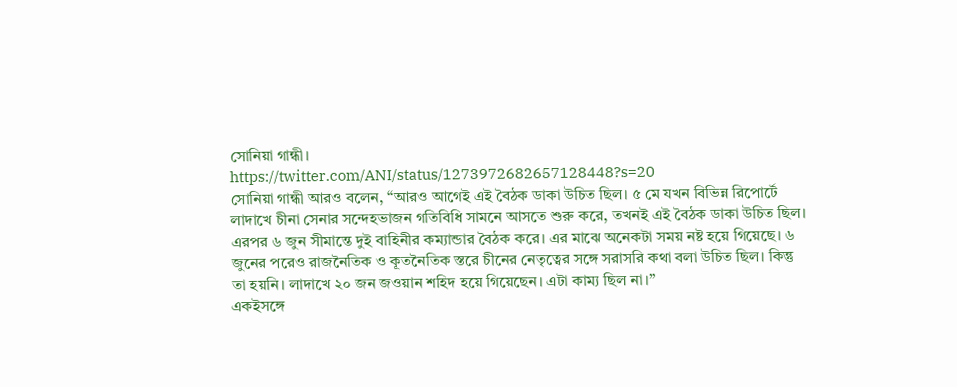সোনিয়া গান্ধী।
https://twitter.com/ANI/status/1273972682657128448?s=20
সোনিয়া গান্ধী আরও বলেন, “আরও আগেই এই বৈঠক ডাকা উচিত ছিল। ৫ মে যখন বিভিন্ন রিপোর্টে লাদাখে চীনা সেনার সন্দেহভাজন গতিবিধি সামনে আসতে শুরু করে, তখনই এই বৈঠক ডাকা উচিত ছিল। এরপর ৬ জুন সীমান্তে দুই বাহিনীর কম্যান্ডার বৈঠক করে। এর মাঝে অনেকটা সময় নষ্ট হয়ে গিয়েছে। ৬ জুনের পরেও রাজনৈতিক ও কূতনৈতিক স্তরে চীনের নেতৃত্বের সঙ্গে সরাসরি কথা বলা উচিত ছিল। কিন্তু তা হয়নি। লাদাখে ২০ জন জওয়ান শহিদ হয়ে গিয়েছেন। এটা কাম্য ছিল না।”
একইসঙ্গে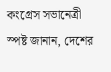কংগ্রেস সভানেত্রী স্পষ্ট জানান, দেশের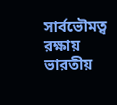সার্বভৌমত্ব রক্ষায় ভারতীয়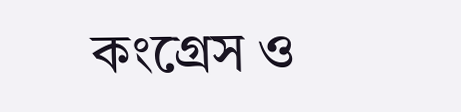কংগ্রেস ও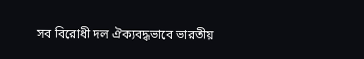সব বিরোধী দল ঐক্যবদ্ধভাবে ভারতীয়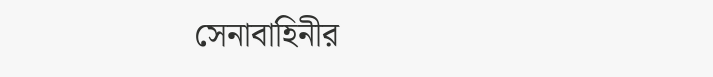সেনাবাহিনীর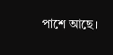পাশে আছে।